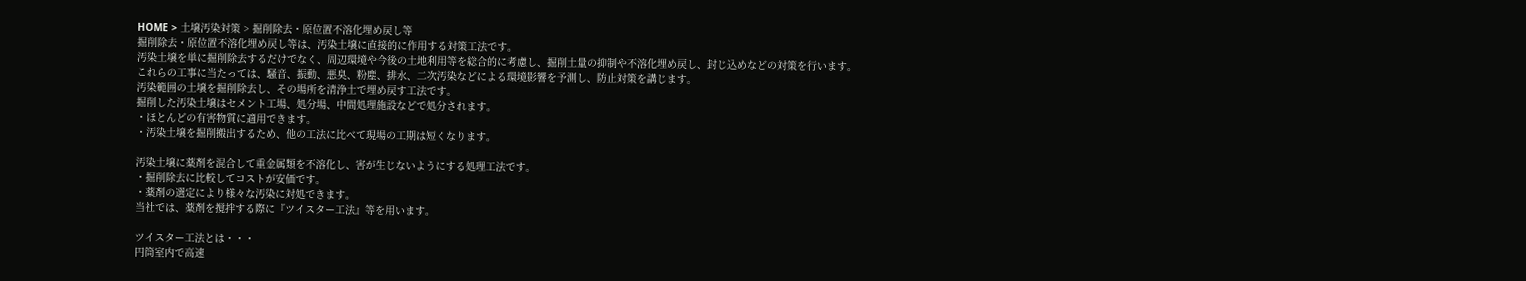HOME > 土壌汚染対策 > 掘削除去・原位置不溶化埋め戻し等
掘削除去・原位置不溶化埋め戻し等は、汚染土壌に直接的に作用する対策工法です。
汚染土壌を単に掘削除去するだけでなく、周辺環境や今後の土地利用等を総合的に考慮し、掘削土量の抑制や不溶化埋め戻し、封じ込めなどの対策を行います。
これらの工事に当たっては、騒音、振動、悪臭、粉塵、排水、二次汚染などによる環境影響を予測し、防止対策を講じます。
汚染範囲の土壌を掘削除去し、その場所を清浄土で埋め戻す工法です。
掘削した汚染土壌はセメント工場、処分場、中間処理施設などで処分されます。
・ほとんどの有害物質に適用できます。
・汚染土壌を掘削搬出するため、他の工法に比べて現場の工期は短くなります。

汚染土壌に薬剤を混合して重金属類を不溶化し、害が生じないようにする処理工法です。
・掘削除去に比較してコストが安価です。
・薬剤の選定により様々な汚染に対処できます。
当社では、薬剤を撹拌する際に『ツイスター工法』等を用います。

ツイスター工法とは・・・
円筒室内で高速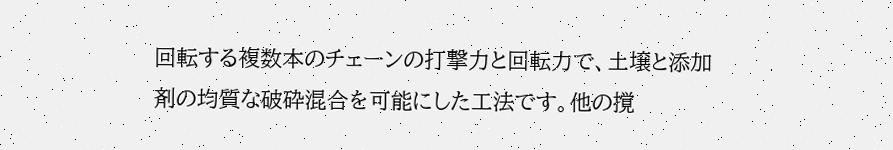回転する複数本のチェーンの打撃力と回転力で、土壌と添加剤の均質な破砕混合を可能にした工法です。他の撹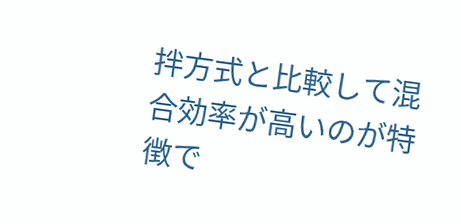拌方式と比較して混合効率が高いのが特徴で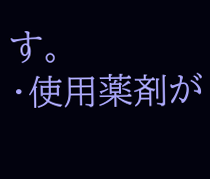す。
・使用薬剤が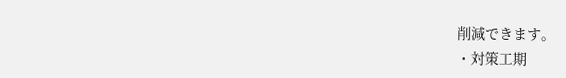削減できます。
・対策工期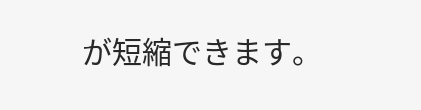が短縮できます。